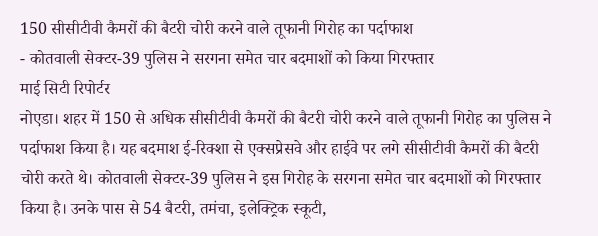150 सीसीटीवी कैमरों की बैटरी चोरी करने वाले तूफानी गिरोह का पर्दाफाश
- कोतवाली सेक्टर-39 पुलिस ने सरगना समेत चार बदमाशों को किया गिरफ्तार
माई सिटी रिपोर्टर
नोएडा। शहर में 150 से अधिक सीसीटीवी कैमरों की बैटरी चोरी करने वाले तूफानी गिरोह का पुलिस ने पर्दाफाश किया है। यह बदमाश ई-रिक्शा से एक्सप्रेसवे और हाईवे पर लगे सीसीटीवी कैमरों की बैटरी चोरी करते थे। कोतवाली सेक्टर-39 पुलिस ने इस गिरोह के सरगना समेत चार बदमाशों को गिरफ्तार किया है। उनके पास से 54 बैटरी, तमंचा, इलेक्ट्रिक स्कूटी,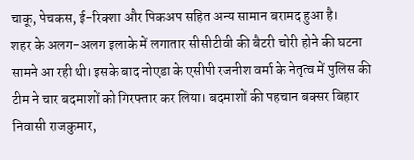चाकू, पेचकस, ई-रिक्शा और पिकअप सहित अन्य सामान बरामद हुआ है।
शहर के अलग-अलग इलाके में लगातार सीसीटीवी की बैटरी चोरी होने की घटना सामने आ रही थी। इसके बाद नोएडा के एसीपी रजनीश वर्मा के नेतृत्व में पुलिस की टीम ने चार बदमाशों को गिरफ्तार कर लिया। बदमाशों की पहचान बक्सर बिहार निवासी राजकुमार,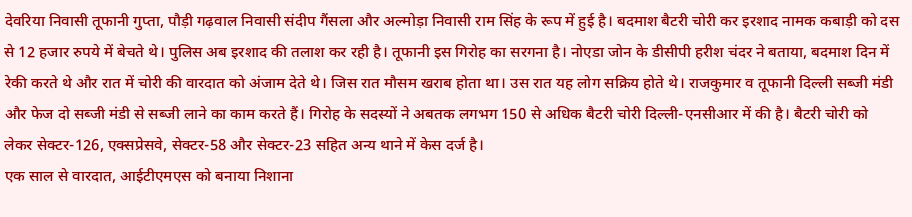देवरिया निवासी तूफानी गुप्ता, पौड़ी गढ़वाल निवासी संदीप गैंसला और अल्मोड़ा निवासी राम सिंह के रूप में हुई है। बदमाश बैटरी चोरी कर इरशाद नामक कबाड़ी को दस से 12 हजार रुपये में बेचते थे। पुलिस अब इरशाद की तलाश कर रही है। तूफानी इस गिरोह का सरगना है। नोएडा जोन के डीसीपी हरीश चंदर ने बताया, बदमाश दिन में रेकी करते थे और रात में चोरी की वारदात को अंजाम देते थे। जिस रात मौसम खराब होता था। उस रात यह लोग सक्रिय होते थे। राजकुमार व तूफानी दिल्ली सब्जी मंडी और फेज दो सब्जी मंडी से सब्जी लाने का काम करते हैं। गिरोह के सदस्यों ने अबतक लगभग 150 से अधिक बैटरी चोरी दिल्ली-एनसीआर में की है। बैटरी चोरी को लेकर सेक्टर-126, एक्सप्रेसवे, सेक्टर-58 और सेक्टर-23 सहित अन्य थाने में केस दर्ज है।
एक साल से वारदात, आईटीएमएस को बनाया निशाना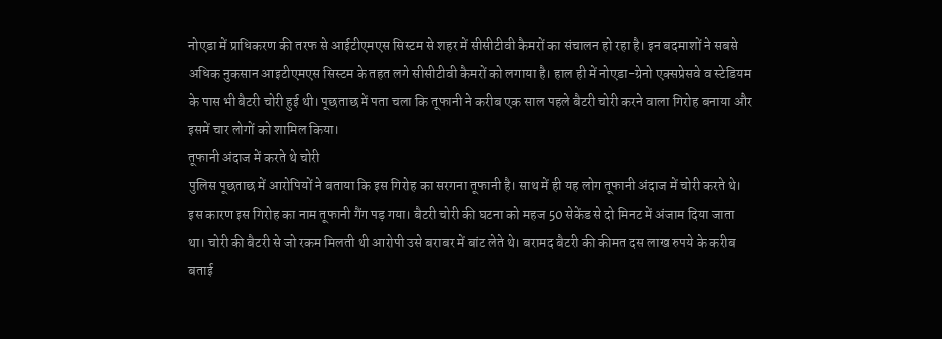नोएडा में प्राधिकरण की तरफ से आईटीएमएस सिस्टम से शहर में सीसीटीवी कैमरों का संचालन हो रहा है। इन बदमाशों ने सबसे अधिक नुकसान आइटीएमएस सिस्टम के तहत लगे सीसीटीवी कैमरों को लगाया है। हाल ही में नोएडा-ग्रेनो एक्सप्रेसवे व स्टेडियम के पास भी बैटरी चोरी हुई थी। पूछताछ में पता चला कि तूफानी ने करीब एक साल पहले बैटरी चोरी करने वाला गिरोह बनाया और इसमें चार लोगों को शामिल किया।
तूफानी अंदाज में करते थे चोरी
पुलिस पूछताछ में आरोपियों ने बताया कि इस गिरोह का सरगना तूफानी है। साथ में ही यह लोग तूफानी अंदाज में चोरी करते थे। इस कारण इस गिरोह का नाम तूफानी गैंग पड़ गया। बैटरी चोरी की घटना को महज 50 सेकेंड से दो मिनट में अंजाम दिया जाता था। चोरी की बैटरी से जो रकम मिलती थी आरोपी उसे बराबर में बांट लेते थे। बरामद बैटरी की कीमत दस लाख रुपये के करीब बताई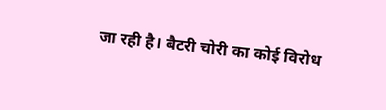जा रही है। बैटरी चोरी का कोई विरोध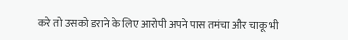करे तो उसको डराने के लिए आरोपी अपने पास तमंचा और चाकू भी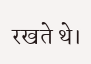रखते थे।